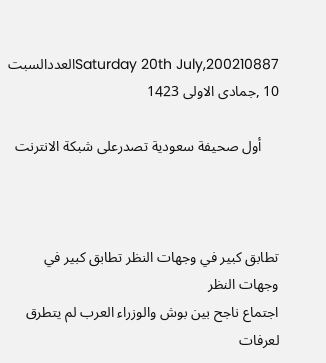Saturday 20th July,200210887العددالسبت 10 ,جمادى الاولى 1423

     أول صحيفة سعودية تصدرعلى شبكة الانترنت



تطابق كبير في وجهات النظر تطابق كبير في وجهات النظر
اجتماع ناجح بين بوش والوزراء العرب لم يتطرق لعرفات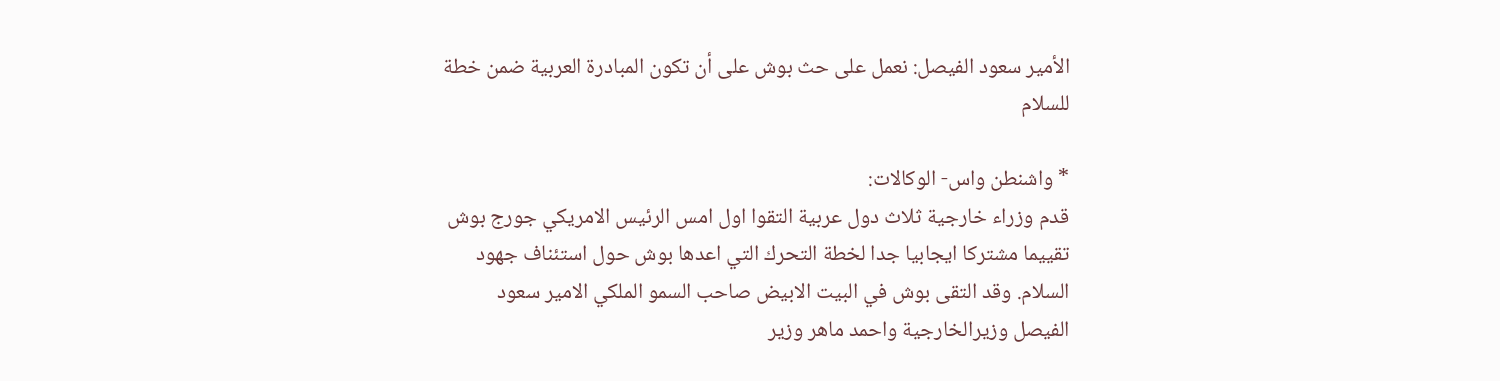الأمير سعود الفيصل: نعمل على حث بوش على أن تكون المبادرة العربية ضمن خطة للسلام

* واشنطن واس- الوكالات:
قدم وزراء خارجية ثلاث دول عربية التقوا اول امس الرئيس الامريكي جورج بوش تقييما مشتركا ايجابيا جدا لخطة التحرك التي اعدها بوش حول استئناف جهود السلام. وقد التقى بوش في البيت الابيض صاحب السمو الملكي الامير سعود الفيصل وزيرالخارجية واحمد ماهر وزير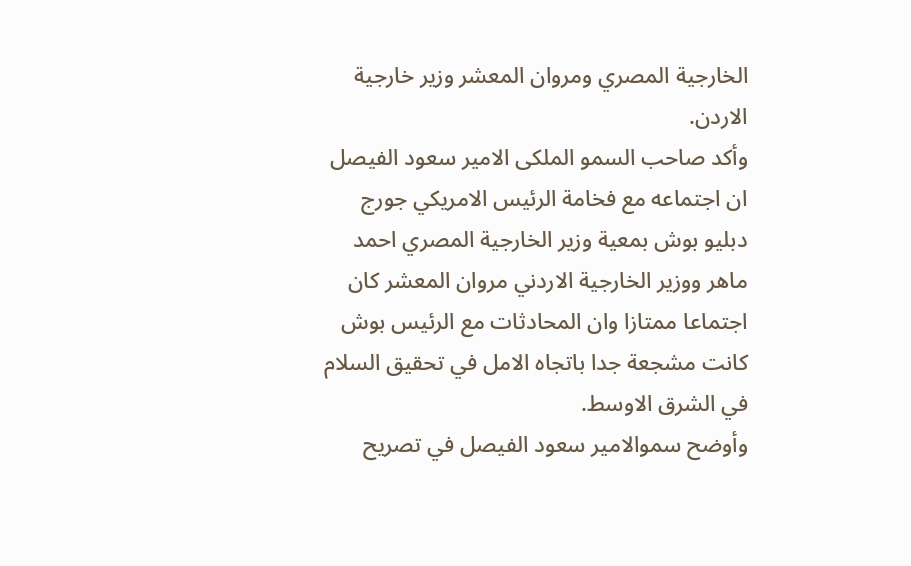الخارجية المصري ومروان المعشر وزير خارجية الاردن.
وأكد صاحب السمو الملكى الامير سعود الفيصل ان اجتماعه مع فخامة الرئيس الامريكي جورج دبليو بوش بمعية وزير الخارجية المصري احمد ماهر ووزير الخارجية الاردني مروان المعشر كان اجتماعا ممتازا وان المحادثات مع الرئيس بوش كانت مشجعة جدا باتجاه الامل في تحقيق السلام في الشرق الاوسط.
وأوضح سموالامير سعود الفيصل في تصريح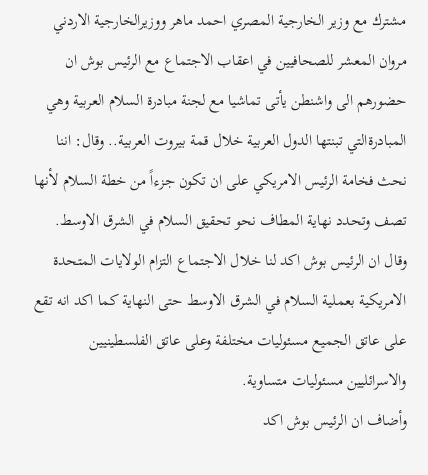مشترك مع وزير الخارجية المصري احمد ماهر ووزيرالخارجية الاردني مروان المعشر للصحافيين في اعقاب الاجتماع مع الرئيس بوش ان حضورهم الى واشنطن يأتى تماشيا مع لجنة مبادرة السلام العربية وهي المبادرةالتي تبنتها الدول العربية خلال قمة بيروت العربية.. وقال: اننا نحث فخامة الرئيس الامريكي على ان تكون جزءاً من خطة السلام لأنها تصف وتحدد نهاية المطاف نحو تحقيق السلام في الشرق الاوسط.
وقال ان الرئيس بوش اكد لنا خلال الاجتماع التزام الولايات المتحدة الامريكية بعملية السلام في الشرق الاوسط حتى النهاية كما اكد انه تقع على عاتق الجميع مسئوليات مختلفة وعلى عاتق الفلسطينيين والاسرائليين مسئوليات متساوية.
وأضاف ان الرئيس بوش اكد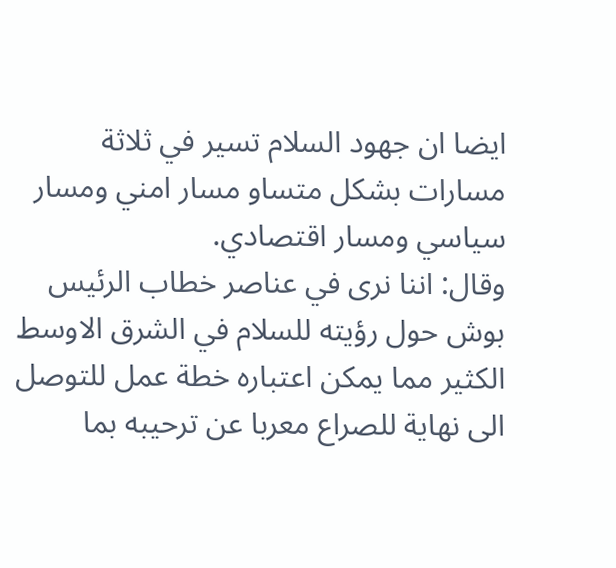ايضا ان جهود السلام تسير في ثلاثة مسارات بشكل متساو مسار امني ومسار سياسي ومسار اقتصادي.
وقال: اننا نرى في عناصر خطاب الرئيس بوش حول رؤيته للسلام في الشرق الاوسط الكثير مما يمكن اعتباره خطة عمل للتوصل الى نهاية للصراع معربا عن ترحيبه بما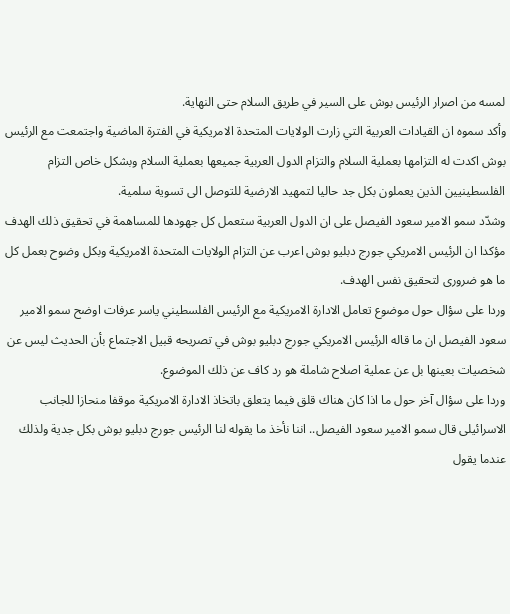لمسه من اصرار الرئيس بوش على السير في طريق السلام حتى النهاية.
وأكد سموه ان القيادات العربية التي زارت الولايات المتحدة الامريكية في الفترة الماضية واجتمعت مع الرئيس بوش اكدت له التزامها بعملية السلام والتزام الدول العربية جميعها بعملية السلام وبشكل خاص التزام الفلسطينيين الذين يعملون بكل جد حاليا لتمهيد الارضية للتوصل الى تسوية سلمية.
وشدّد سمو الامير سعود الفيصل على ان الدول العربية ستعمل كل جهودها للمساهمة في تحقيق ذلك الهدف مؤكدا ان الرئيس الامريكي جورج دبليو بوش اعرب عن التزام الولايات المتحدة الامريكية وبكل وضوح بعمل كل ما هو ضرورى لتحقيق نفس الهدف.
وردا على سؤال حول موضوع تعامل الادارة الامريكية مع الرئيس الفلسطيني ياسر عرفات اوضح سمو الامير سعود الفيصل ان ما قاله الرئيس الامريكي جورج دبليو بوش في تصريحه قبيل الاجتماع بأن الحديث ليس عن شخصيات بعينها بل عن عملية اصلاح شاملة هو رد كاف عن ذلك الموضوع.
وردا على سؤال آخر حول ما اذا كان هناك قلق فيما يتعلق باتخاذ الادارة الامريكية موقفا منحازا للجانب الاسرائيلى قال سمو الامير سعود الفيصل.. اننا نأخذ ما يقوله لنا الرئيس جورج دبليو بوش بكل جدية ولذلك عندما يقول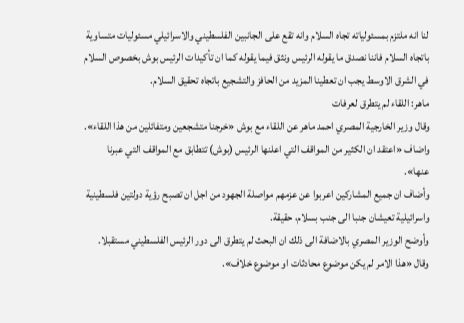لنا انه ملتزم بمسئولياته تجاه السلام وانه تقع على الجانبين الفلسطيني والاسرائيلي مسئوليات متساوية باتجاه السلام فاننا نصدق ما يقوله الرئيس ونثق فيما يقوله كما ان تأكيدات الرئيس بوش بخصوص السلام في الشرق الاوسط يجب ان تعطينا المزيد من الحافز والتشجيع باتجاه تحقيق السلام.
ماهر: اللقاء لم يتطرق لعرفات
وقال وزير الخارجية المصري احمد ماهر عن اللقاء مع بوش «خرجنا متشجعين ومتفائلين من هذا اللقاء».
واضاف «اعتقد ان الكثير من المواقف التي اعلنها الرئيس (بوش) تتطابق مع المواقف التي عبرنا عنها».
وأضاف ان جميع المشاركين اعربوا عن عزمهم مواصلة الجهود من اجل ان تصبح رؤية دولتين فلسطينية واسرائيلية تعيشان جنبا الى جنب بسلام، حقيقة.
وأوضح الوزير المصري بالاضافة الى ذلك ان البحث لم يتطرق الى دور الرئيس الفلسطيني مستقبلا. وقال «هذا الامر لم يكن موضوع محادثات او موضوع خلاف».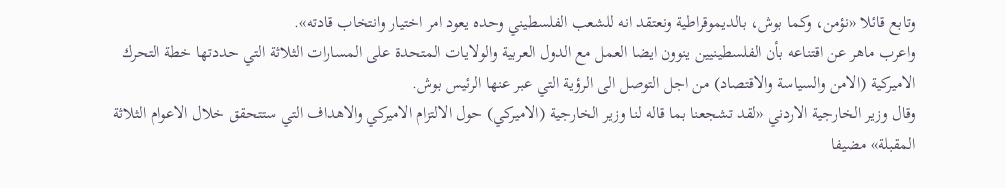وتابع قائلا «نؤمن، وكما بوش، بالديموقراطية ونعتقد انه للشعب الفلسطيني وحده يعود امر اختيار وانتخاب قادته».
واعرب ماهر عن اقتناعه بأن الفلسطينيين ينوون ايضا العمل مع الدول العربية والولايات المتحدة على المسارات الثلاثة التي حددتها خطة التحرك الاميركية (الامن والسياسة والاقتصاد) من اجل التوصل الى الرؤية التي عبر عنها الرئيس بوش.
وقال وزير الخارجية الاردني «لقد تشجعنا بما قاله لنا وزير الخارجية (الاميركي) حول الالتزام الاميركي والاهداف التي ستتحقق خلال الاعوام الثلاثة المقبلة» مضيفا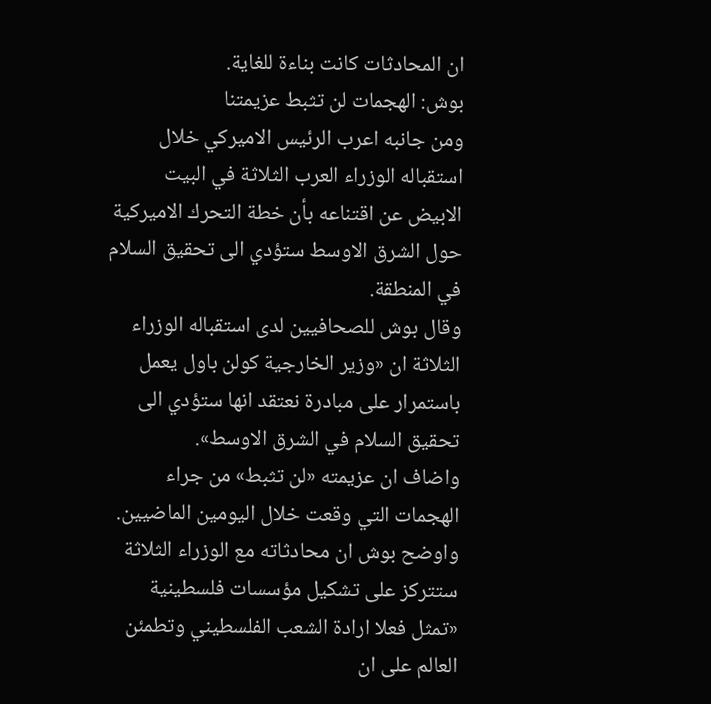ان المحادثات كانت بناءة للغاية.
بوش: الهجمات لن تثبط عزيمتنا
ومن جانبه اعرب الرئيس الاميركي خلال استقباله الوزراء العرب الثلاثة في البيت الابيض عن اقتناعه بأن خطة التحرك الاميركية حول الشرق الاوسط ستؤدي الى تحقيق السلام في المنطقة.
وقال بوش للصحافيين لدى استقباله الوزراء الثلاثة ان «وزير الخارجية كولن باول يعمل باستمرار على مبادرة نعتقد انها ستؤدي الى تحقيق السلام في الشرق الاوسط».
واضاف ان عزيمته «لن تثبط» من جراء الهجمات التي وقعت خلال اليومين الماضيين.
واوضح بوش ان محادثاته مع الوزراء الثلاثة ستتركز على تشكيل مؤسسات فلسطينية «تمثل فعلا ارادة الشعب الفلسطيني وتطمئن العالم على ان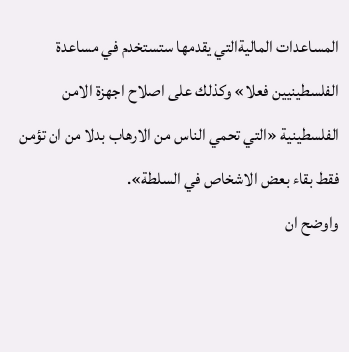المساعدات الماليةالتي يقدمها ستستخدم في مساعدة الفلسطينيين فعلا» وكذلك على اصلاح اجهزة الامن الفلسطينية «التي تحمي الناس من الارهاب بدلا من ان تؤمن فقط بقاء بعض الاشخاص في السلطة».
واوضح ان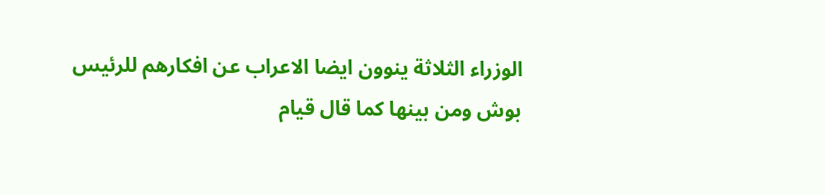الوزراء الثلاثة ينوون ايضا الاعراب عن افكارهم للرئيس بوش ومن بينها كما قال قيام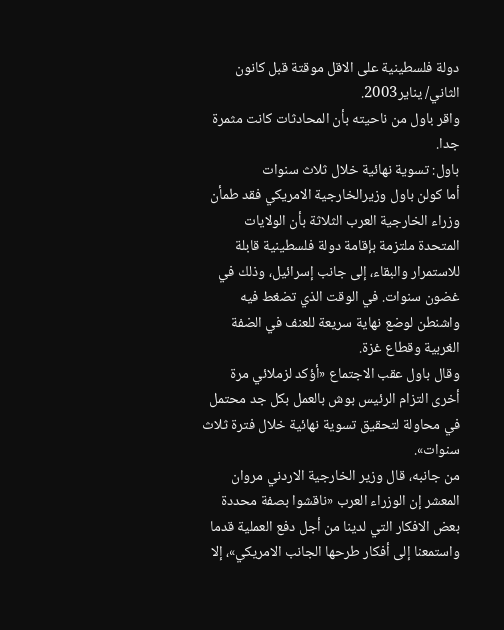دولة فلسطينية على الاقل موقتة قبل كانون الثاني/ يناير2003.
واقر باول من ناحيته بأن المحادثات كانت مثمرة جدا.
باول: تسوية نهائية خلال ثلاث سنوات
أما كولن باول وزيرالخارجية الامريكي فقد طمأن وزراء الخارجية العرب الثلاثة بأن الولايات المتحدة ملتزمة بإقامة دولة فلسطينية قابلة للاستمرار والبقاء، إلى جانب إسرائيل، وذلك في غضون سنوات. في الوقت الذي تضغط فيه واشنطن لوضع نهاية سريعة للعنف في الضفة الغربية وقطاع غزة.
وقال باول عقب الاجتماع «أؤكد لزملائي مرة أخرى التزام الرئيس بوش بالعمل بكل جد محتمل في محاولة لتحقيق تسوية نهائية خلال فترة ثلاث سنوات».
من جانبه، قال وزير الخارجية الاردني مروان المعشر إن الوزراء العرب «ناقشوا بصفة محددة بعض الافكار التي لدينا من أجل دفع العملية قدما واستمعنا إلى أفكار طرحها الجانب الامريكي»، إلا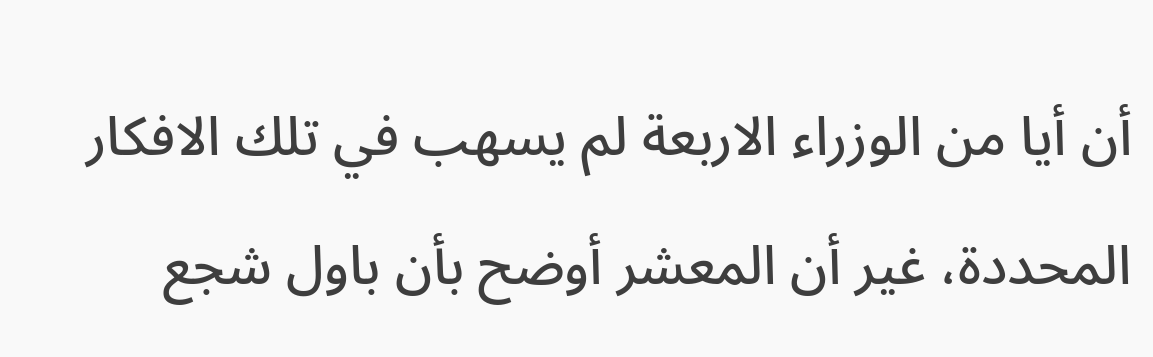أن أيا من الوزراء الاربعة لم يسهب في تلك الافكار المحددة، غير أن المعشر أوضح بأن باول شجع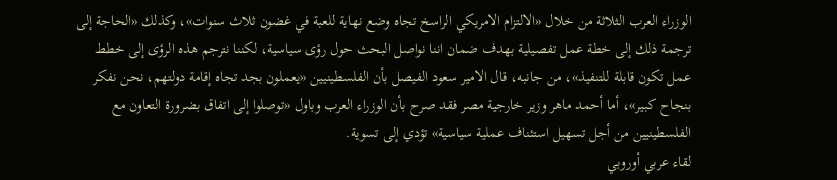الوزراء العرب الثلاثة من خلال «الالتزام الامريكي الراسخ تجاه وضع نهاية للعبة في غضون ثلاث سنوات»، وكذلك «الحاجة إلى ترجمة ذلك إلى خطة عمل تفصيلية بهدف ضمان اننا نواصل البحث حول رؤى سياسية، لكننا نترجم هذه الرؤى إلى خطط عمل تكون قابلة للتنفيذ»، من جانبه، قال الامير سعود الفيصل بأن الفلسطينيين «يعملون بجد تجاه إقامة دولتهم، نحن نفكر بنجاح كبير»، أما أحمد ماهر وزير خارجية مصر فقد صرح بأن الوزراء العرب وباول «توصلوا إلى اتفاق بضرورة التعاون مع الفلسطينيين من أجل تسهيل استئناف عملية سياسية» تؤدي إلى تسوية.
لقاء عربي أوروبي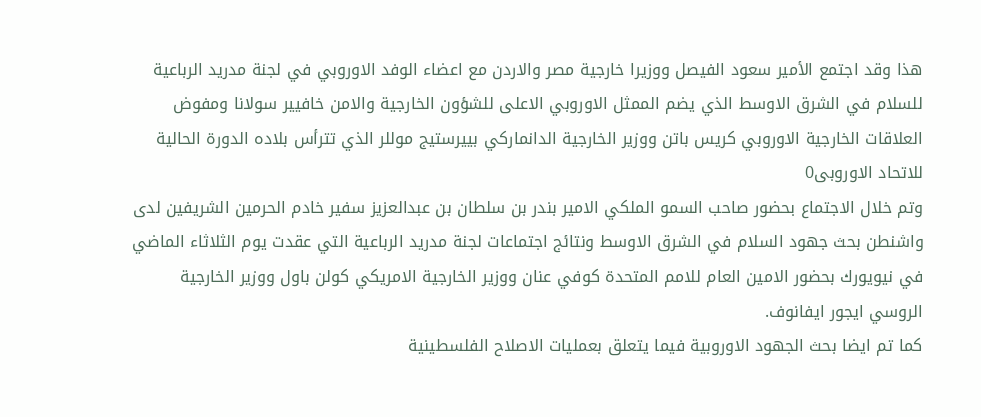هذا وقد اجتمع الأمير سعود الفيصل ووزيرا خارجية مصر والاردن مع اعضاء الوفد الاوروبي في لجنة مدريد الرباعية للسلام في الشرق الاوسط الذي يضم الممثل الاوروبي الاعلى للشؤون الخارجية والامن خافيير سولانا ومفوض العلاقات الخارجية الاوروبي كريس باتن ووزير الخارجية الدانماركي بييرستيج موللر الذي تترأس بلاده الدورة الحالية للاتحاد الاوروبى0
وتم خلال الاجتماع بحضور صاحب السمو الملكي الامير بندر بن سلطان بن عبدالعزيز سفير خادم الحرمين الشريفين لدى واشنطن بحث جهود السلام في الشرق الاوسط ونتائج اجتماعات لجنة مدريد الرباعية التي عقدت يوم الثلاثاء الماضي في نيويورك بحضور الامين العام للامم المتحدة كوفي عنان ووزير الخارجية الامريكي كولن باول ووزير الخارجية الروسي ايجور ايفانوف.
كما تم ايضا بحث الجهود الاوروبية فيما يتعلق بعمليات الاصلاح الفلسطينية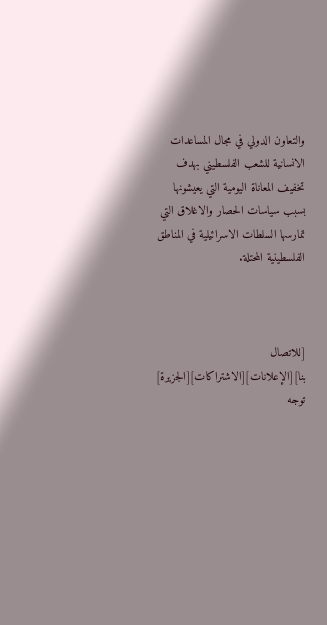والتعاون الدولي في مجال المساعدات الانسانية للشعب الفلسطيني بهدف تخفيف المعاناة اليومية التي يعيشونها بسبب سياسات الحصار والاغلاق التي تمارسها السلطات الاسرائيلية في المناطق الفلسطينية المحتلة.



[للاتصال بنا][الإعلانات][الاشتراكات][الجزيرة]
توجه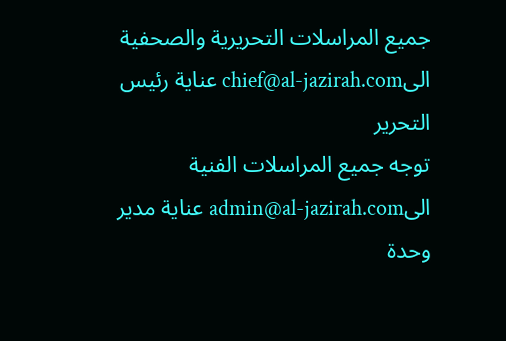جميع المراسلات التحريرية والصحفية الىchief@al-jazirah.com عناية رئيس التحرير
توجه جميع المراسلات الفنية الىadmin@al-jazirah.com عناية مدير وحدة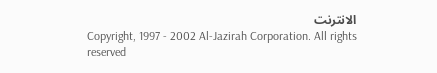الانترنت
Copyright, 1997 - 2002 Al-Jazirah Corporation. All rights reserved